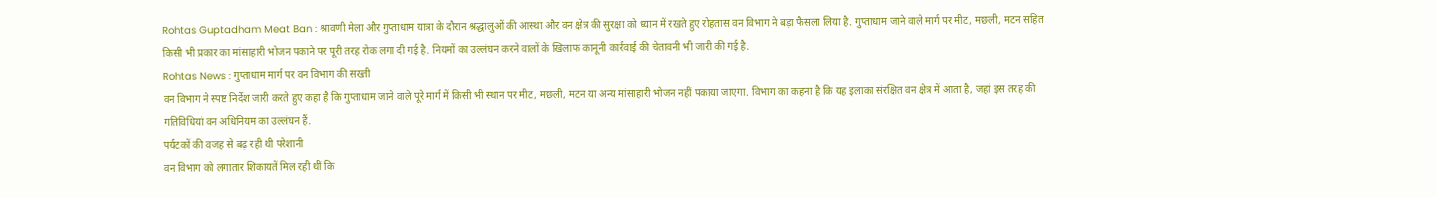Rohtas Guptadham Meat Ban : श्रावणी मेला और गुप्ताधाम यात्रा के दौरान श्रद्धालुओं की आस्था और वन क्षेत्र की सुरक्षा को ध्यान में रखते हुए रोहतास वन विभाग ने बड़ा फैसला लिया है. गुप्ताधाम जाने वाले मार्ग पर मीट, मछली, मटन सहित किसी भी प्रकार का मांसाहारी भोजन पकाने पर पूरी तरह रोक लगा दी गई है. नियमों का उल्लंघन करने वालों के खिलाफ कानूनी कार्रवाई की चेतावनी भी जारी की गई है.
Rohtas News : गुप्ताधाम मार्ग पर वन विभाग की सख्ती
वन विभाग ने स्पष्ट निर्देश जारी करते हुए कहा है कि गुप्ताधाम जाने वाले पूरे मार्ग में किसी भी स्थान पर मीट, मछली, मटन या अन्य मांसाहारी भोजन नहीं पकाया जाएगा. विभाग का कहना है कि यह इलाका संरक्षित वन क्षेत्र में आता है, जहां इस तरह की गतिविधियां वन अधिनियम का उल्लंघन हैं.
पर्यटकों की वजह से बढ़ रही थी परेशानी
वन विभाग को लगातार शिकायतें मिल रही थीं कि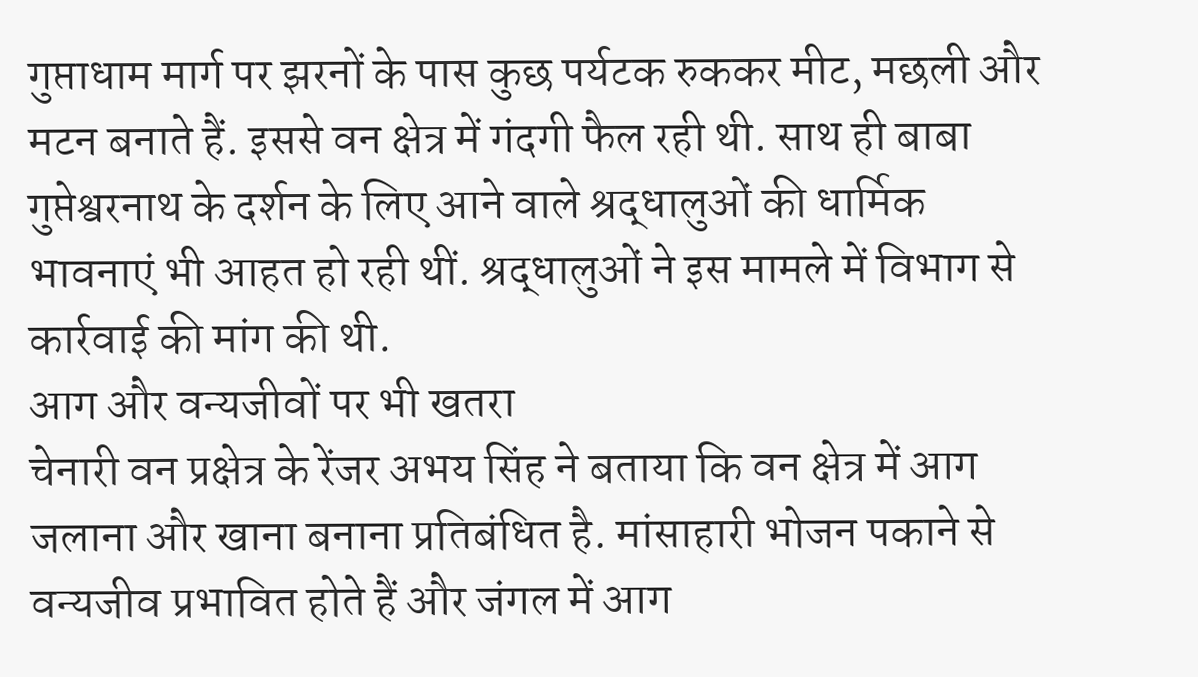गुप्ताधाम मार्ग पर झरनों के पास कुछ पर्यटक रुककर मीट, मछली और मटन बनाते हैं. इससे वन क्षेत्र में गंदगी फैल रही थी. साथ ही बाबा गुप्तेश्वरनाथ के दर्शन के लिए आने वाले श्रद्धालुओं की धार्मिक भावनाएं भी आहत हो रही थीं. श्रद्धालुओं ने इस मामले में विभाग से कार्रवाई की मांग की थी.
आग और वन्यजीवों पर भी खतरा
चेनारी वन प्रक्षेत्र के रेंजर अभय सिंह ने बताया कि वन क्षेत्र में आग जलाना और खाना बनाना प्रतिबंधित है. मांसाहारी भोजन पकाने से वन्यजीव प्रभावित होते हैं और जंगल में आग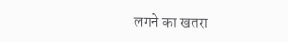लगने का खतरा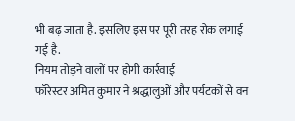भी बढ़ जाता है. इसलिए इस पर पूरी तरह रोक लगाई गई है.
नियम तोड़ने वालों पर होगी कार्रवाई
फॉरेस्टर अमित कुमार ने श्रद्धालुओं और पर्यटकों से वन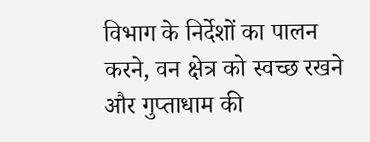विभाग के निर्देशों का पालन करने, वन क्षेत्र को स्वच्छ रखने और गुप्ताधाम की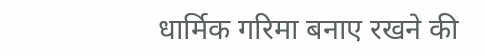धार्मिक गरिमा बनाए रखने की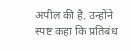अपील की है. उन्होंने स्पष्ट कहा कि प्रतिबंध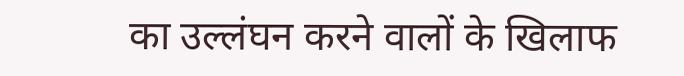का उल्लंघन करने वालों के खिलाफ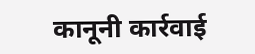कानूनी कार्रवाई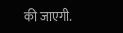की जाएगी.